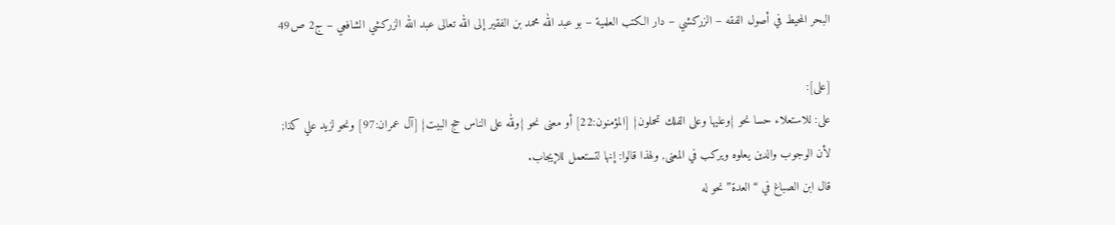البحر المحيط في أصول الفقه – الزركشي – دار الكتب العلمية – بو عبد الله محمد بن الفقير إلى الله تعالى عبد الله الزركشي الشافعي – ج2 ص49

[على]:
على: للاستعلاء حسا نحو {وعليها وعلى الفلك تحملون} [المؤمنون:22] أو معنى نحو {ولله على الناس حج البيت} [آل عمران:97] ونحو لزيد علي كذا; لأن الوجوب والدين يعلوه ويركب في المعنى, ولهذا قالوا: إنها لتستعمل للإيجاب.
قال ابن الصباغ في “العدة” نحو له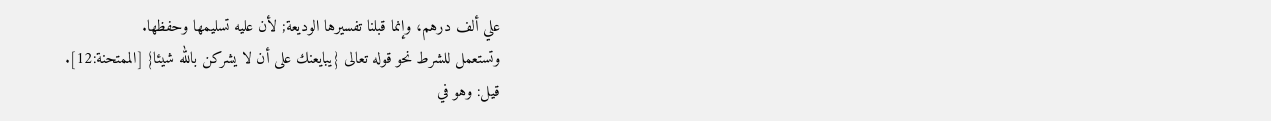علي ألف درهم، وإنما قبلنا تفسيرها الوديعة; لأن عليه تسليمها وحفظها.
وتستعمل للشرط نحو قوله تعالى {يبايعنك على أن لا يشركن بالله شيئا} [الممتحنة:12].
قيل: وهو في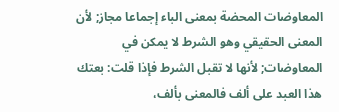المعاوضات المحضة بمعنى الباء إجماعا مجاز; لأن المعنى الحقيقي وهو الشرط لا يمكن في المعاوضات; لأنها لا تقبل الشرط فإذا قلت: بعتك هذا العبد على ألف فالمعنى بألف،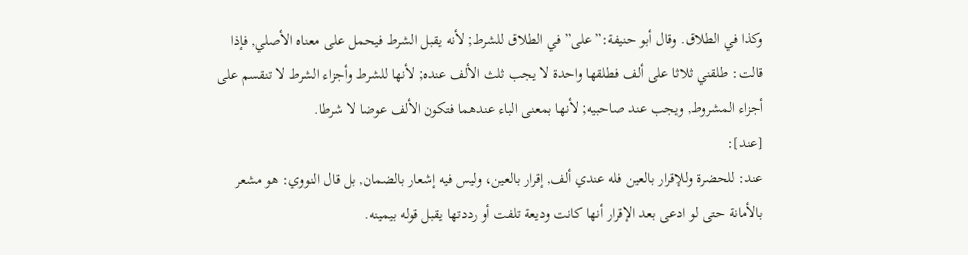وكذا في الطلاق. وقال أبو حنيفة:”على” في الطلاق للشرط; لأنه يقبل الشرط فيحمل على معناه الأصلي, فإذا قالت: طلقني ثلاثا على ألف فطلقها واحدة لا يجب ثلث الألف عنده; لأنها للشرط وأجزاء الشرط لا تنقسم على أجزاء المشروط, ويجب عند صاحبيه; لأنها بمعنى الباء عندهما فتكون الألف عوضا لا شرطا.
[عند]:
عند: للحضرة وللإقرار بالعين فله عندي ألف, إقرار بالعين، وليس فيه إشعار بالضمان, بل قال النووي: هو مشعر بالأمانة حتى لو ادعى بعد الإقرار أنها كانت وديعة تلفت أو رددتها يقبل قوله بيمينه.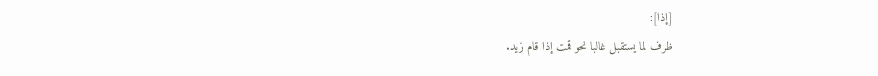[إذا]:
ظرف لما يستقبل غالبا نحو قمت إذا قام زيد.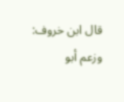قال ابن خروف: وزعم أبو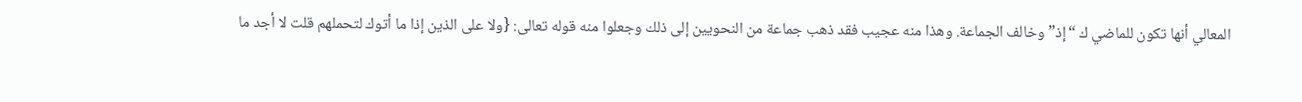المعالي أنها تكون للماضي ك “إذ” وخالف الجماعة. وهذا منه عجيب فقد ذهب جماعة من النحويين إلى ذلك وجعلوا منه قوله تعالى: {ولا على الذين إذا ما أتوك لتحملهم قلت لا أجد ما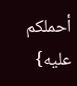أحملكم عليه}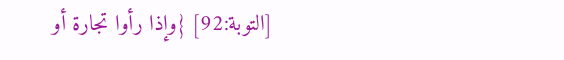[التوبة:92] {وإذا رأوا تجارة أو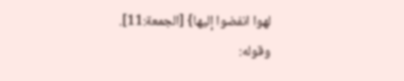لهوا انفضوا إليها} [الجمعة:11].
وقوله: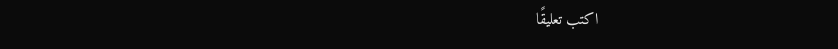اكتب تعليقًا